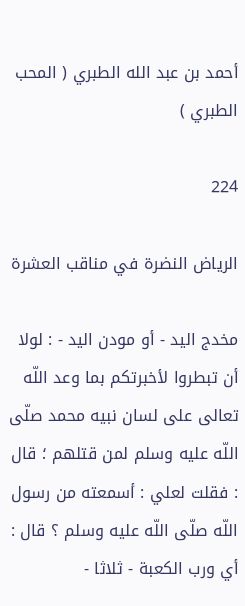أحمد بن عبد الله الطبري ( المحب الطبري )

224

الرياض النضرة في مناقب العشرة

مخدج اليد - أو مودن اليد - : لولا أن تبطروا لأخبرتكم بما وعد اللّه تعالى على لسان نبيه محمد صلّى اللّه عليه وسلم لمن قتلهم ؛ قال : فقلت لعلي : أسمعته من رسول اللّه صلّى اللّه عليه وسلم ؟ قال : أي ورب الكعبة - ثلاثا -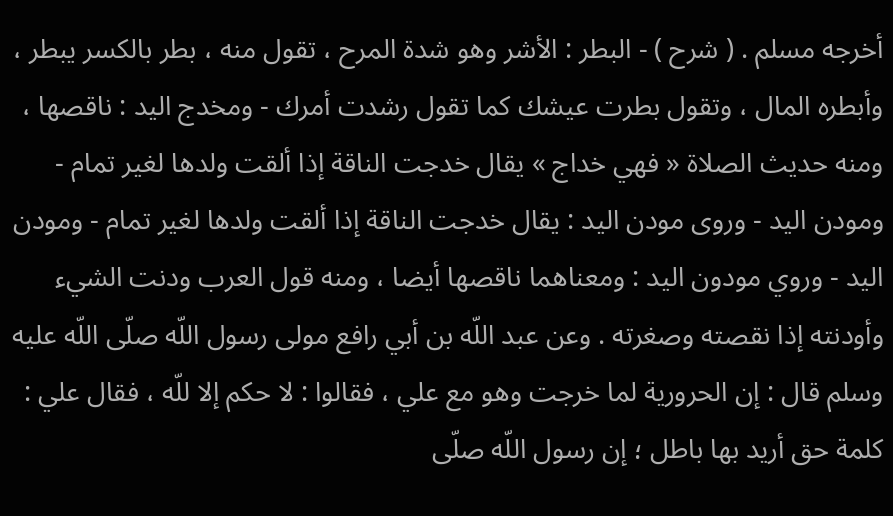أخرجه مسلم . ( شرح ) - البطر : الأشر وهو شدة المرح ، تقول منه ، بطر بالكسر يبطر ، وأبطره المال ، وتقول بطرت عيشك كما تقول رشدت أمرك - ومخدج اليد : ناقصها ، ومنه حديث الصلاة « فهي خداج » يقال خدجت الناقة إذا ألقت ولدها لغير تمام - ومودن اليد - وروى مودن اليد : يقال خدجت الناقة إذا ألقت ولدها لغير تمام - ومودن اليد - وروي مودون اليد : ومعناهما ناقصها أيضا ، ومنه قول العرب ودنت الشيء وأودنته إذا نقصته وصغرته . وعن عبد اللّه بن أبي رافع مولى رسول اللّه صلّى اللّه عليه وسلم قال : إن الحرورية لما خرجت وهو مع علي ، فقالوا : لا حكم إلا للّه ، فقال علي : كلمة حق أريد بها باطل ؛ إن رسول اللّه صلّى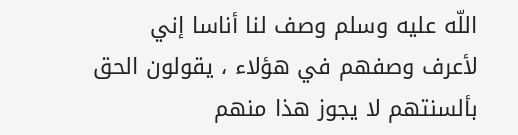اللّه عليه وسلم وصف لنا أناسا إني لأعرف وصفهم في هؤلاء ، يقولون الحق بألسنتهم لا يجوز هذا منهم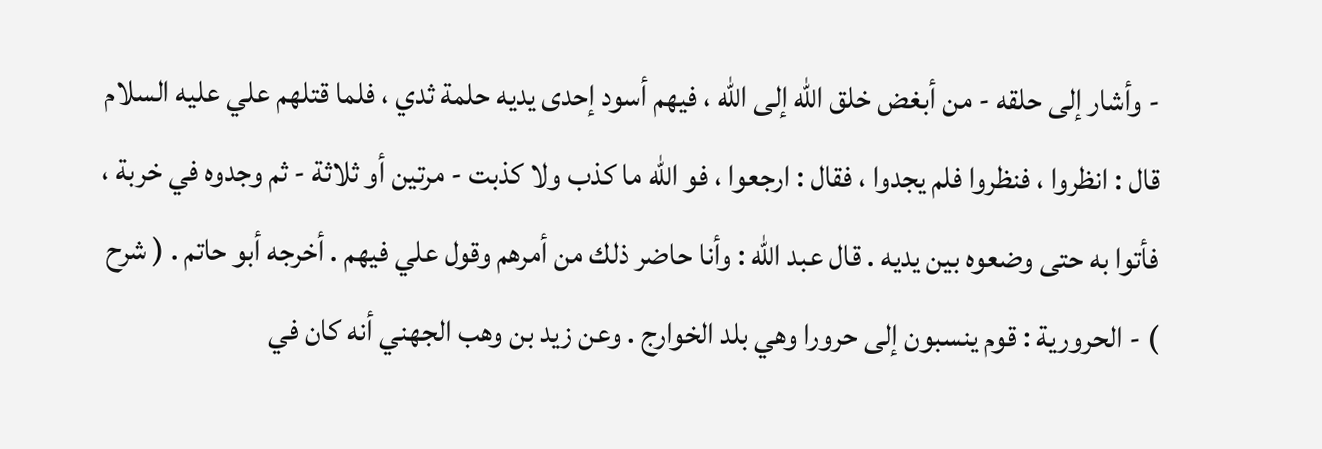- وأشار إلى حلقه - من أبغض خلق اللّه إلى اللّه ، فيهم أسود إحدى يديه حلمة ثدي ، فلما قتلهم علي عليه السلام قال : انظروا ، فنظروا فلم يجدوا ، فقال : ارجعوا ، فو اللّه ما كذب ولا كذبت - مرتين أو ثلاثة - ثم وجدوه في خربة ، فأتوا به حتى وضعوه بين يديه . قال عبد اللّه : وأنا حاضر ذلك من أمرهم وقول علي فيهم . أخرجه أبو حاتم . ( شرح ) - الحرورية : قوم ينسبون إلى حرورا وهي بلد الخوارج . وعن زيد بن وهب الجهني أنه كان في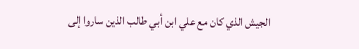الجيش الذي كان مع علي ابن أبي طالب الذين ساروا إلى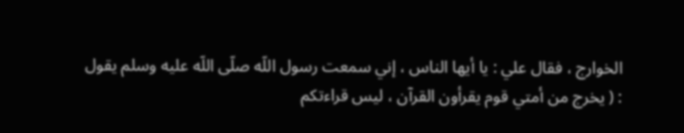الخوارج ، فقال علي : يا أيها الناس ، إني سمعت رسول اللّه صلّى اللّه عليه وسلم يقول : ( يخرج من أمتي قوم يقرأون القرآن ، ليس قراءتكم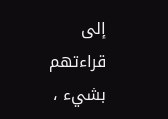إلى قراءتهم بشيء ،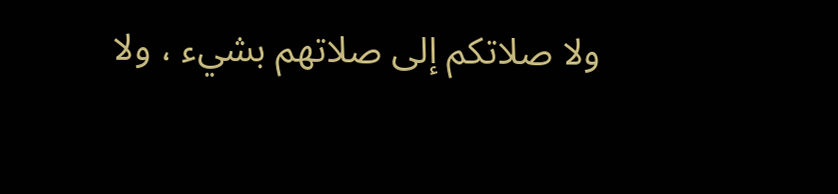ولا صلاتكم إلى صلاتهم بشيء ، ولا